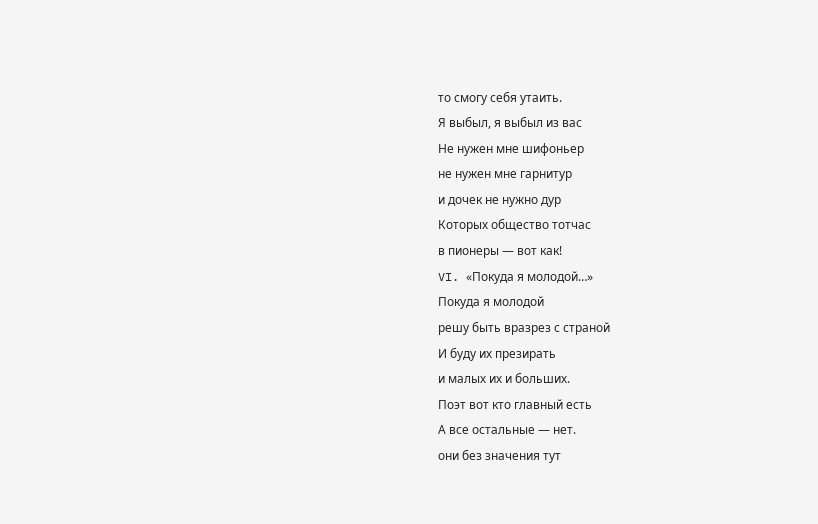то смогу себя утаить.
Я выбыл, я выбыл из вас
Не нужен мне шифоньер
не нужен мне гарнитур
и дочек не нужно дур
Которых общество тотчас
в пионеры — вот как!
VI. «Покуда я молодой…»
Покуда я молодой
решу быть вразрез с страной
И буду их презирать
и малых их и больших.
Поэт вот кто главный есть
А все остальные — нет.
они без значения тут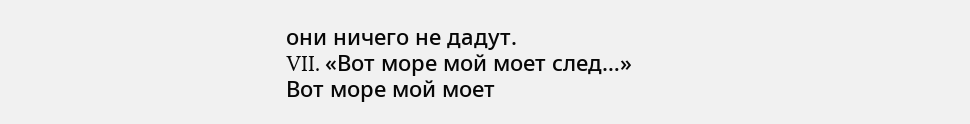они ничего не дадут.
VII. «Вот море мой моет след…»
Вот море мой моет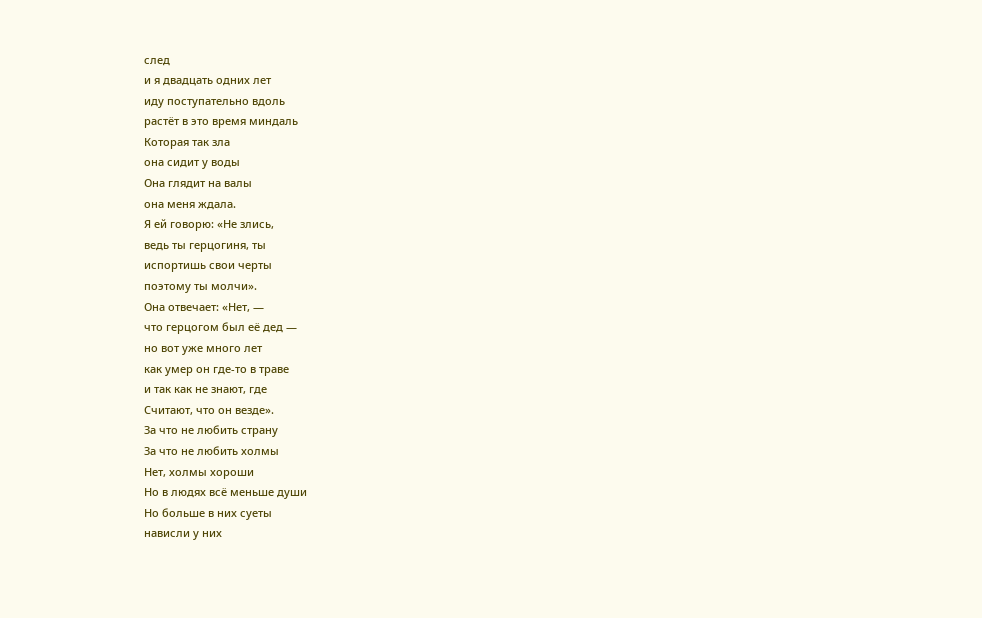след
и я двадцать одних лет
иду поступательно вдоль
растёт в это время миндаль
Которая так зла
она сидит у воды
Она глядит на валы
она меня ждала.
Я ей говорю: «Не злись,
ведь ты герцогиня, ты
испортишь свои черты
поэтому ты молчи».
Она отвечает: «Нет, —
что герцогом был её дед —
но вот уже много лет
как умер он где-то в траве
и так как не знают, где
Считают, что он везде».
За что не любить страну
За что не любить холмы
Нет, холмы хороши
Но в людях всё меньше души
Но больше в них суеты
нависли у них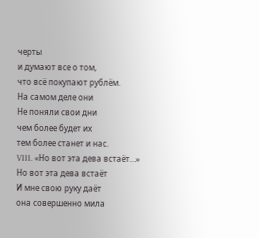черты
и думают все о том,
что всё покупают рублём.
На самом деле они
Не поняли свои дни
чем более будет их
тем более станет и нас.
VIII. «Но вот эта дева встаёт…»
Но вот эта дева встаёт
И мне свою руку даёт
она совершенно мила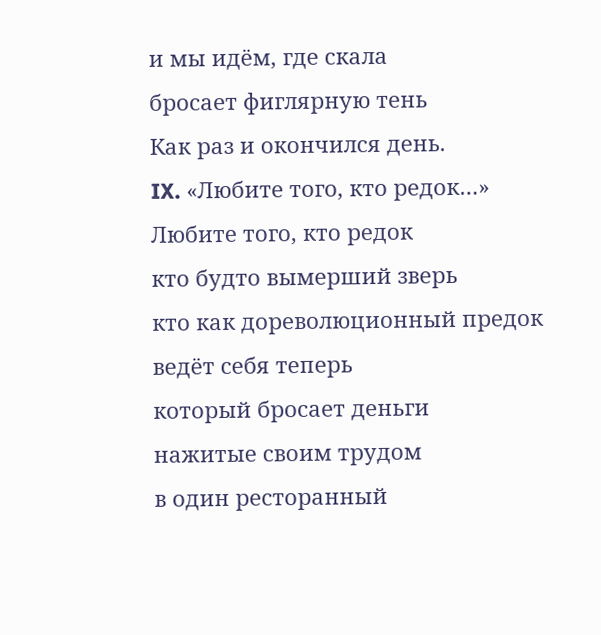и мы идём, где скала
бросает фиглярную тень
Как раз и окончился день.
IX. «Любите того, кто редок…»
Любите того, кто редок
кто будто вымерший зверь
кто как дореволюционный предок
ведёт себя теперь
который бросает деньги
нажитые своим трудом
в один ресторанный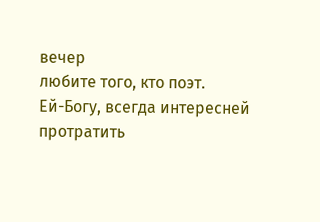вечер
любите того, кто поэт.
Ей-Богу, всегда интересней
протратить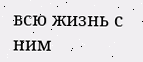всю жизнь с ним